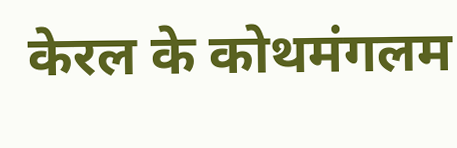केरल के कोथमंगलम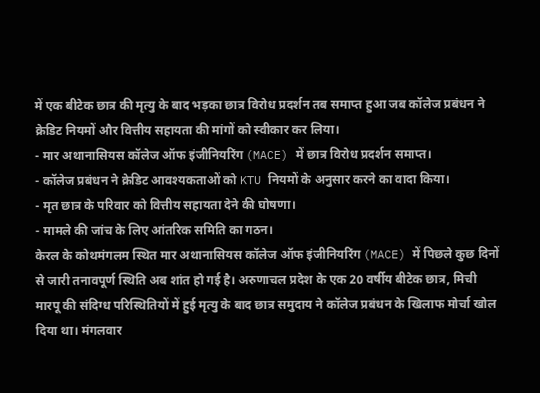में एक बीटेक छात्र की मृत्यु के बाद भड़का छात्र विरोध प्रदर्शन तब समाप्त हुआ जब कॉलेज प्रबंधन ने क्रेडिट नियमों और वित्तीय सहायता की मांगों को स्वीकार कर लिया।
- मार अथानासियस कॉलेज ऑफ इंजीनियरिंग (MACE) में छात्र विरोध प्रदर्शन समाप्त।
- कॉलेज प्रबंधन ने क्रेडिट आवश्यकताओं को KTU नियमों के अनुसार करने का वादा किया।
- मृत छात्र के परिवार को वित्तीय सहायता देने की घोषणा।
- मामले की जांच के लिए आंतरिक समिति का गठन।
केरल के कोथमंगलम स्थित मार अथानासियस कॉलेज ऑफ इंजीनियरिंग (MACE) में पिछले कुछ दिनों से जारी तनावपूर्ण स्थिति अब शांत हो गई है। अरुणाचल प्रदेश के एक 20 वर्षीय बीटेक छात्र, मिची मारपू की संदिग्ध परिस्थितियों में हुई मृत्यु के बाद छात्र समुदाय ने कॉलेज प्रबंधन के खिलाफ मोर्चा खोल दिया था। मंगलवार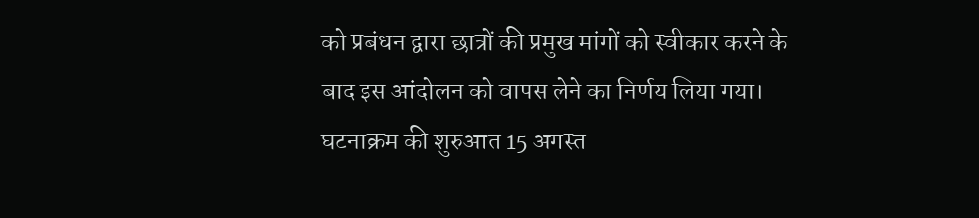को प्रबंधन द्वारा छात्रों की प्रमुख मांगों को स्वीकार करने के बाद इस आंदोलन को वापस लेने का निर्णय लिया गया।
घटनाक्रम की शुरुआत 15 अगस्त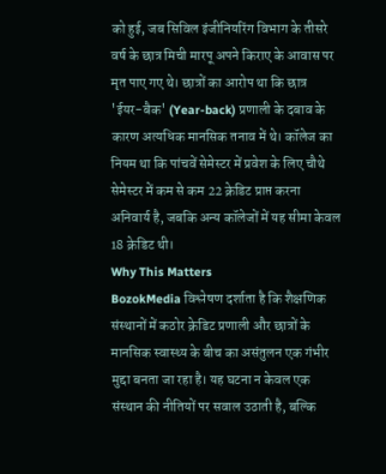को हुई, जब सिविल इंजीनियरिंग विभाग के तीसरे वर्ष के छात्र मिची मारपू अपने किराए के आवास पर मृत पाए गए थे। छात्रों का आरोप था कि छात्र 'ईयर-बैक' (Year-back) प्रणाली के दबाव के कारण अत्यधिक मानसिक तनाव में थे। कॉलेज का नियम था कि पांचवें सेमेस्टर में प्रवेश के लिए चौथे सेमेस्टर में कम से कम 22 क्रेडिट प्राप्त करना अनिवार्य है, जबकि अन्य कॉलेजों में यह सीमा केवल 18 क्रेडिट थी।
Why This Matters
BozokMedia विश्लेषण दर्शाता है कि शैक्षणिक संस्थानों में कठोर क्रेडिट प्रणाली और छात्रों के मानसिक स्वास्थ्य के बीच का असंतुलन एक गंभीर मुद्दा बनता जा रहा है। यह घटना न केवल एक संस्थान की नीतियों पर सवाल उठाती है, बल्कि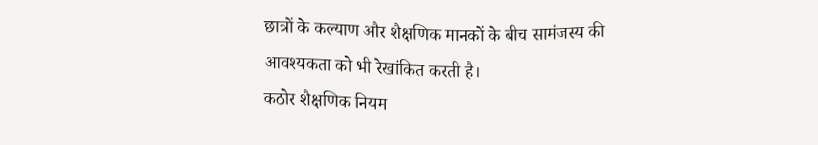छात्रों के कल्याण और शैक्षणिक मानकों के बीच सामंजस्य की आवश्यकता को भी रेखांकित करती है।
कठोर शैक्षणिक नियम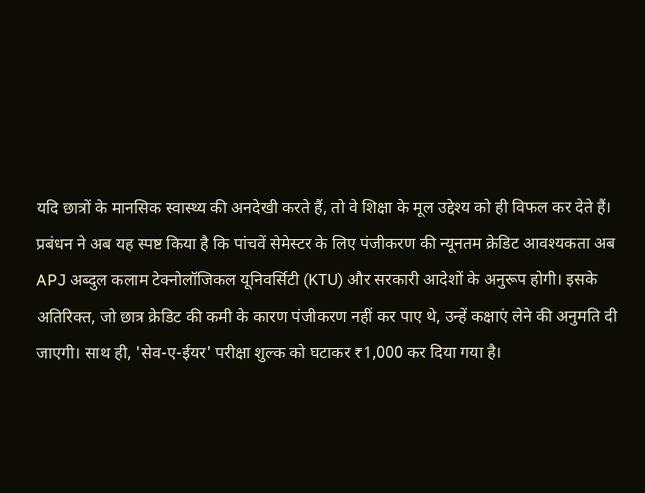यदि छात्रों के मानसिक स्वास्थ्य की अनदेखी करते हैं, तो वे शिक्षा के मूल उद्देश्य को ही विफल कर देते हैं।
प्रबंधन ने अब यह स्पष्ट किया है कि पांचवें सेमेस्टर के लिए पंजीकरण की न्यूनतम क्रेडिट आवश्यकता अब APJ अब्दुल कलाम टेक्नोलॉजिकल यूनिवर्सिटी (KTU) और सरकारी आदेशों के अनुरूप होगी। इसके अतिरिक्त, जो छात्र क्रेडिट की कमी के कारण पंजीकरण नहीं कर पाए थे, उन्हें कक्षाएं लेने की अनुमति दी जाएगी। साथ ही, 'सेव-ए-ईयर' परीक्षा शुल्क को घटाकर ₹1,000 कर दिया गया है।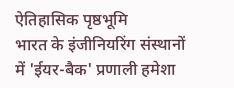ऐतिहासिक पृष्ठभूमि
भारत के इंजीनियरिंग संस्थानों में 'ईयर-बैक' प्रणाली हमेशा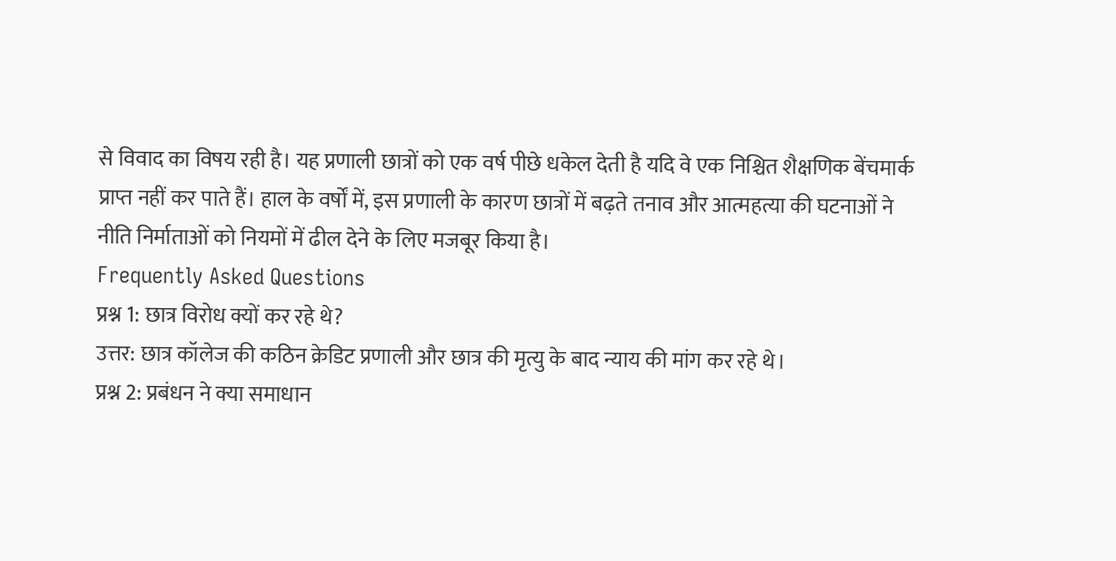से विवाद का विषय रही है। यह प्रणाली छात्रों को एक वर्ष पीछे धकेल देती है यदि वे एक निश्चित शैक्षणिक बेंचमार्क प्राप्त नहीं कर पाते हैं। हाल के वर्षों में, इस प्रणाली के कारण छात्रों में बढ़ते तनाव और आत्महत्या की घटनाओं ने नीति निर्माताओं को नियमों में ढील देने के लिए मजबूर किया है।
Frequently Asked Questions
प्रश्न 1: छात्र विरोध क्यों कर रहे थे?
उत्तर: छात्र कॉलेज की कठिन क्रेडिट प्रणाली और छात्र की मृत्यु के बाद न्याय की मांग कर रहे थे।
प्रश्न 2: प्रबंधन ने क्या समाधान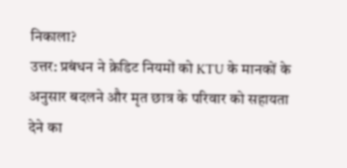निकाला?
उत्तर: प्रबंधन ने क्रेडिट नियमों को KTU के मानकों के अनुसार बदलने और मृत छात्र के परिवार को सहायता देने का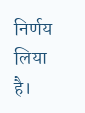निर्णय लिया है।